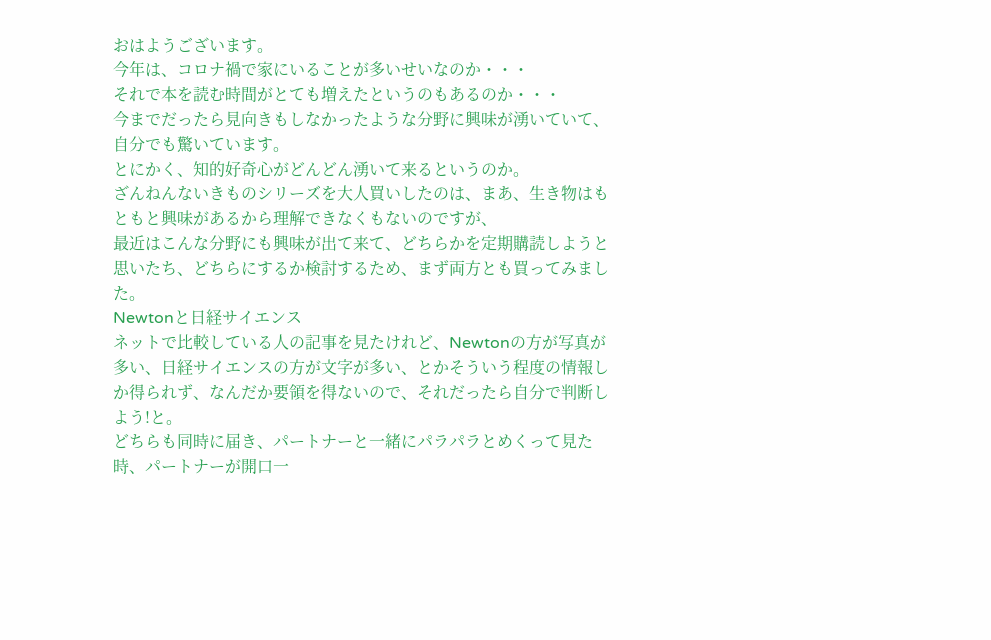おはようございます。
今年は、コロナ禍で家にいることが多いせいなのか・・・
それで本を読む時間がとても増えたというのもあるのか・・・
今までだったら見向きもしなかったような分野に興味が湧いていて、自分でも驚いています。
とにかく、知的好奇心がどんどん湧いて来るというのか。
ざんねんないきものシリーズを大人買いしたのは、まあ、生き物はもともと興味があるから理解できなくもないのですが、
最近はこんな分野にも興味が出て来て、どちらかを定期購読しようと思いたち、どちらにするか検討するため、まず両方とも買ってみました。
Newtonと日経サイエンス
ネットで比較している人の記事を見たけれど、Newtonの方が写真が多い、日経サイエンスの方が文字が多い、とかそういう程度の情報しか得られず、なんだか要領を得ないので、それだったら自分で判断しよう!と。
どちらも同時に届き、パートナーと一緒にパラパラとめくって見た時、パートナーが開口一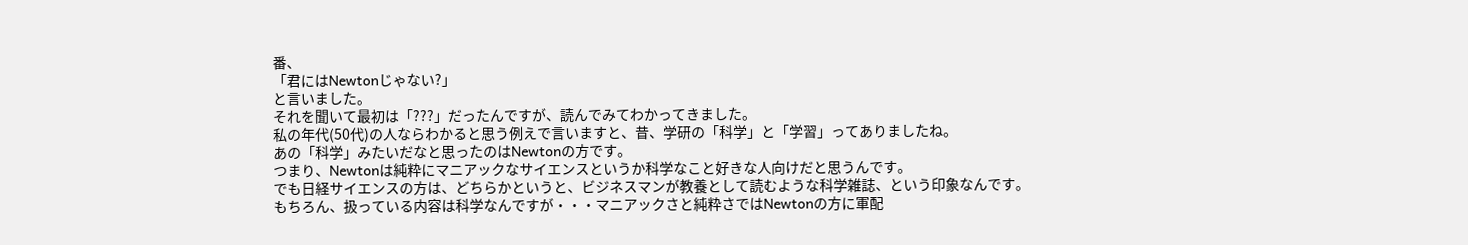番、
「君にはNewtonじゃない?」
と言いました。
それを聞いて最初は「???」だったんですが、読んでみてわかってきました。
私の年代(50代)の人ならわかると思う例えで言いますと、昔、学研の「科学」と「学習」ってありましたね。
あの「科学」みたいだなと思ったのはNewtonの方です。
つまり、Newtonは純粋にマニアックなサイエンスというか科学なこと好きな人向けだと思うんです。
でも日経サイエンスの方は、どちらかというと、ビジネスマンが教養として読むような科学雑誌、という印象なんです。
もちろん、扱っている内容は科学なんですが・・・マニアックさと純粋さではNewtonの方に軍配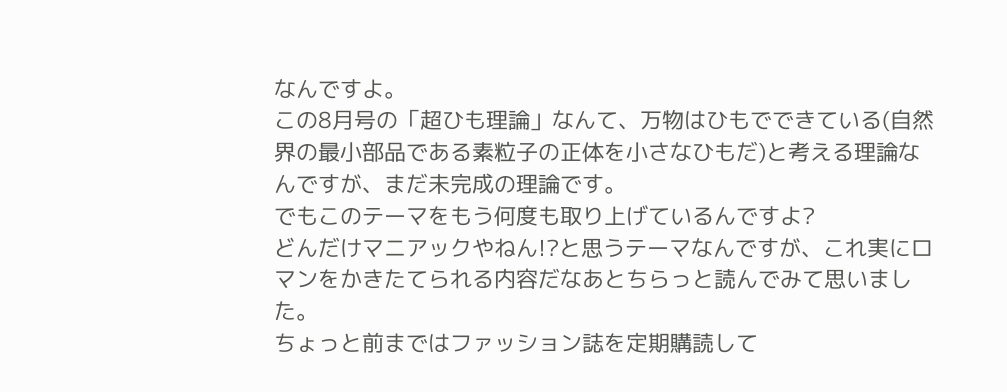なんですよ。
この8月号の「超ひも理論」なんて、万物はひもでできている(自然界の最小部品である素粒子の正体を小さなひもだ)と考える理論なんですが、まだ未完成の理論です。
でもこのテーマをもう何度も取り上げているんですよ?
どんだけマニアックやねん!?と思うテーマなんですが、これ実にロマンをかきたてられる内容だなあとちらっと読んでみて思いました。
ちょっと前まではファッション誌を定期購読して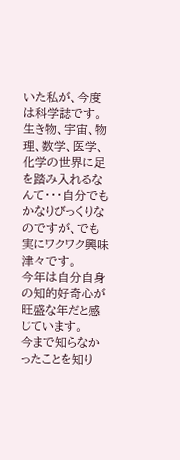いた私が、今度は科学誌です。
生き物、宇宙、物理、数学、医学、化学の世界に足を踏み入れるなんて・・・自分でもかなりびっくりなのですが、でも実にワクワク興味津々です。
今年は自分自身の知的好奇心が旺盛な年だと感じています。
今まで知らなかったことを知り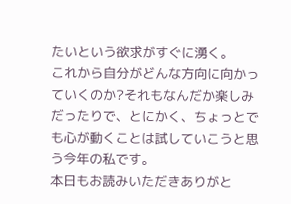たいという欲求がすぐに湧く。
これから自分がどんな方向に向かっていくのか?それもなんだか楽しみだったりで、とにかく、ちょっとでも心が動くことは試していこうと思う今年の私です。
本日もお読みいただきありがと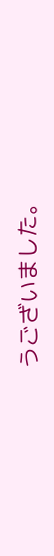うございました。